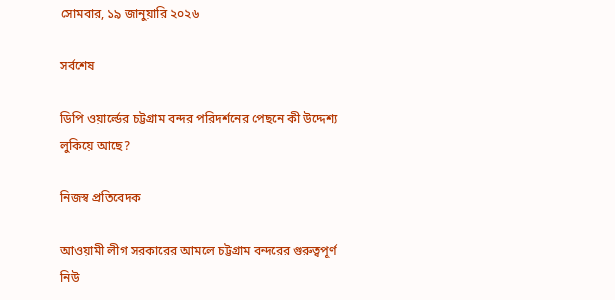সোমবার, ১৯ জানুয়ারি ২০২৬

সর্বশেষ

ডিপি ওয়ার্ল্ডের চট্টগ্রাম বন্দর পরিদর্শনের পেছনে কী উদ্দেশ্য লুকিয়ে আছে?

নিজস্ব প্রতিবেদক

আওয়ামী লীগ সরকারের আমলে চট্টগ্রাম বন্দরের গুরুত্বপূর্ণ নিউ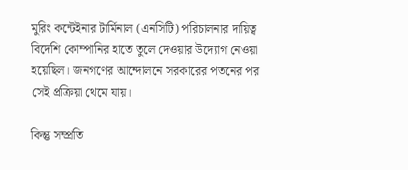মুরিং কন্টেইনার টার্মিনাল (এনসিটি) পরিচালনার দায়িত্ব বিদেশি কোম্পানির হাতে তুলে দেওয়ার উদ্যোগ নেওয়া হয়েছিল। জনগণের আন্দোলনে সরকারের পতনের পর সেই প্রক্রিয়া থেমে যায়।

কিন্তু সম্প্রতি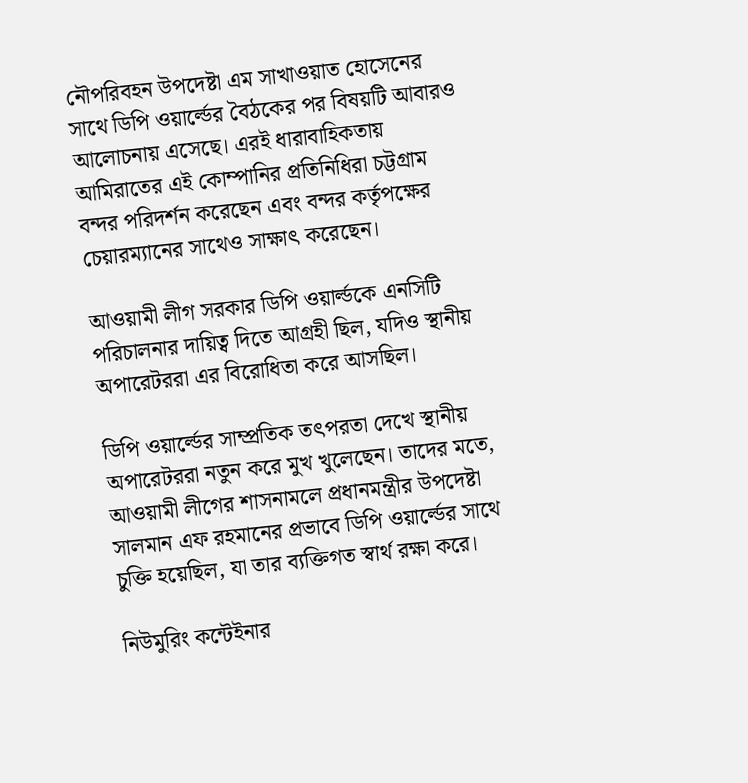নৌপরিবহন উপদেষ্টা এম সাখাওয়াত হোসেনের সাথে ডিপি ওয়ার্ল্ডের বৈঠকের পর বিষয়টি আবারও আলোচনায় এসেছে। এরই ধারাবাহিকতায় আমিরাতের এই কোম্পানির প্রতিনিধিরা চট্টগ্রাম বন্দর পরিদর্শন করেছেন এবং বন্দর কর্তৃপক্ষের চেয়ারম্যানের সাথেও সাক্ষাৎ করেছেন।

আওয়ামী লীগ সরকার ডিপি ওয়ার্ল্ডকে এনসিটি পরিচালনার দায়িত্ব দিতে আগ্রহী ছিল, যদিও স্থানীয় অপারেটররা এর বিরোধিতা করে আসছিল।

ডিপি ওয়ার্ল্ডের সাম্প্রতিক তৎপরতা দেখে স্থানীয় অপারেটররা নতুন করে মুখ খুলেছেন। তাদের মতে, আওয়ামী লীগের শাসনামলে প্রধানমন্ত্রীর উপদেষ্টা সালমান এফ রহমানের প্রভাবে ডিপি ওয়ার্ল্ডের সাথে চুক্তি হয়েছিল, যা তার ব্যক্তিগত স্বার্থ রক্ষা করে।

নিউমুরিং কন্টেইনার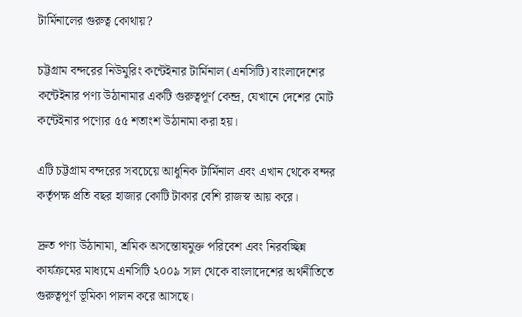টার্মিনালের গুরুত্ব কোথায়?

চট্টগ্রাম বন্দরের নিউমুরিং কন্টেইনার টার্মিনাল (এনসিটি) বাংলাদেশের কন্টেইনার পণ্য উঠানামার একটি গুরুত্বপূর্ণ কেন্দ্র, যেখানে দেশের মোট কন্টেইনার পণ্যের ৫৫ শতাংশ উঠানামা করা হয়।

এটি চট্টগ্রাম বন্দরের সবচেয়ে আধুনিক টার্মিনাল এবং এখান থেকে বন্দর কর্তৃপক্ষ প্রতি বছর হাজার কোটি টাকার বেশি রাজস্ব আয় করে।

দ্রুত পণ্য উঠানামা, শ্রমিক অসন্তোষমুক্ত পরিবেশ এবং নিরবচ্ছিন্ন কার্যক্রমের মাধ্যমে এনসিটি ২০০৯ সাল থেকে বাংলাদেশের অর্থনীতিতে গুরুত্বপূর্ণ ভূমিকা পালন করে আসছে।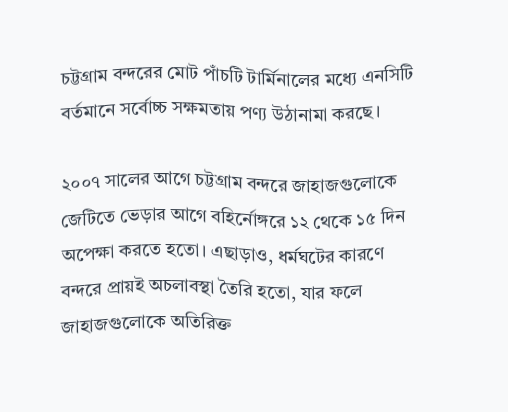চট্টগ্রাম বন্দরের মোট পাঁচটি টার্মিনালের মধ্যে এনসিটি বর্তমানে সর্বোচ্চ সক্ষমতায় পণ্য উঠানামা করছে।

২০০৭ সালের আগে চট্টগ্রাম বন্দরে জাহাজগুলোকে জেটিতে ভেড়ার আগে বহির্নোঙ্গরে ১২ থেকে ১৫ দিন অপেক্ষা করতে হতো। এছাড়াও, ধর্মঘটের কারণে বন্দরে প্রায়ই অচলাবস্থা তৈরি হতো, যার ফলে জাহাজগুলোকে অতিরিক্ত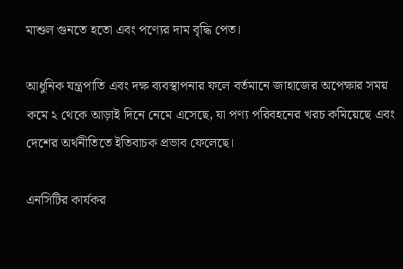মাশুল গুনতে হতো এবং পণ্যের দাম বৃদ্ধি পেত।

আধুনিক যন্ত্রপাতি এবং দক্ষ ব্যবস্থাপনার ফলে বর্তমানে জাহাজের অপেক্ষার সময় কমে ২ থেকে আড়াই দিনে নেমে এসেছে, যা পণ্য পরিবহনের খরচ কমিয়েছে এবং দেশের অর্থনীতিতে ইতিবাচক প্রভাব ফেলেছে।

এনসিটির কার্যকর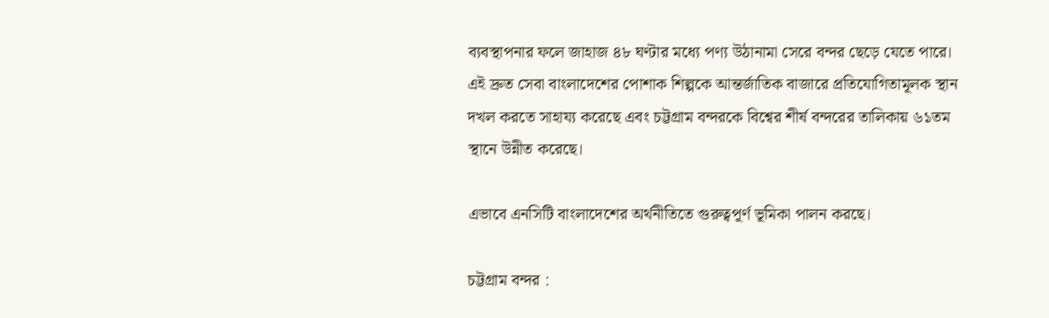ব্যবস্থাপনার ফলে জাহাজ ৪৮ ঘণ্টার মধ্যে পণ্য উঠানামা সেরে বন্দর ছেড়ে যেতে পারে। এই দ্রুত সেবা বাংলাদেশের পোশাক শিল্পকে আন্তর্জাতিক বাজারে প্রতিযোগিতামূলক স্থান দখল করতে সাহায্য করেছে এবং চট্টগ্রাম বন্দরকে বিশ্বের শীর্ষ বন্দরের তালিকায় ৬১তম স্থানে উন্নীত করেছে।

এভাবে এনসিটি বাংলাদেশের অর্থনীতিতে গুরুত্বপূর্ণ ভূমিকা পালন করছে।

চট্টগ্রাম বন্দর :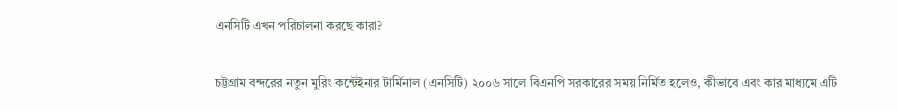এনসিটি এখন পরিচালনা করছে কারা?

চট্টগ্রাম বন্দরের নতুন মুরিং কন্টেইনার টার্মিনাল (এনসিটি) ২০০৬ সালে বিএনপি সরকারের সময় নির্মিত হলেও, কীভাবে এবং কার মাধ্যমে এটি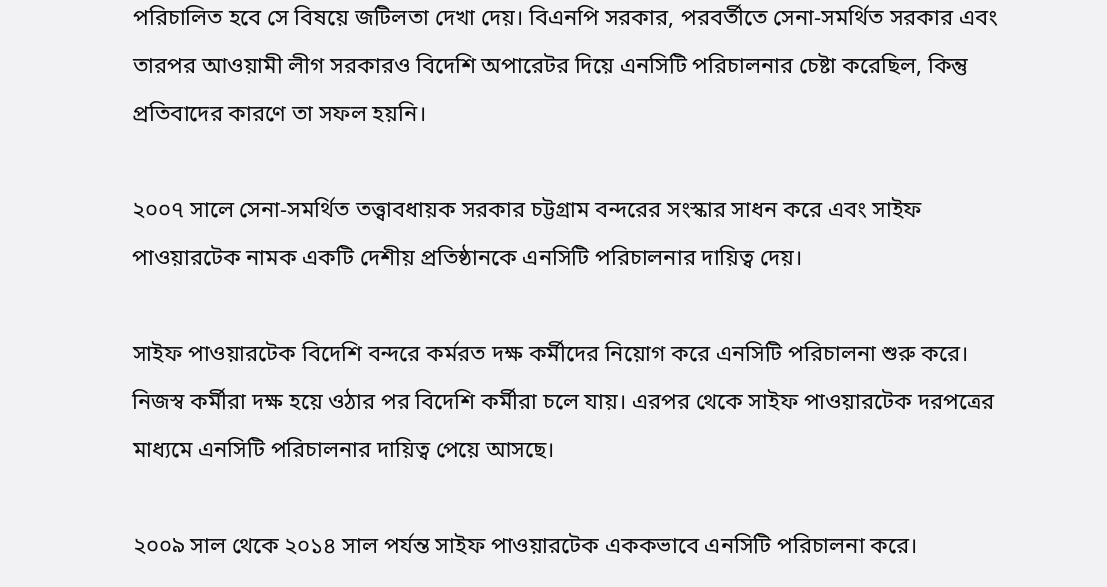পরিচালিত হবে সে বিষয়ে জটিলতা দেখা দেয়। বিএনপি সরকার, পরবর্তীতে সেনা-সমর্থিত সরকার এবং তারপর আওয়ামী লীগ সরকারও বিদেশি অপারেটর দিয়ে এনসিটি পরিচালনার চেষ্টা করেছিল, কিন্তু প্রতিবাদের কারণে তা সফল হয়নি।

২০০৭ সালে সেনা-সমর্থিত তত্ত্বাবধায়ক সরকার চট্টগ্রাম বন্দরের সংস্কার সাধন করে এবং সাইফ পাওয়ারটেক নামক একটি দেশীয় প্রতিষ্ঠানকে এনসিটি পরিচালনার দায়িত্ব দেয়।

সাইফ পাওয়ারটেক বিদেশি বন্দরে কর্মরত দক্ষ কর্মীদের নিয়োগ করে এনসিটি পরিচালনা শুরু করে। নিজস্ব কর্মীরা দক্ষ হয়ে ওঠার পর বিদেশি কর্মীরা চলে যায়। এরপর থেকে সাইফ পাওয়ারটেক দরপত্রের মাধ্যমে এনসিটি পরিচালনার দায়িত্ব পেয়ে আসছে।

২০০৯ সাল থেকে ২০১৪ সাল পর্যন্ত সাইফ পাওয়ারটেক এককভাবে এনসিটি পরিচালনা করে।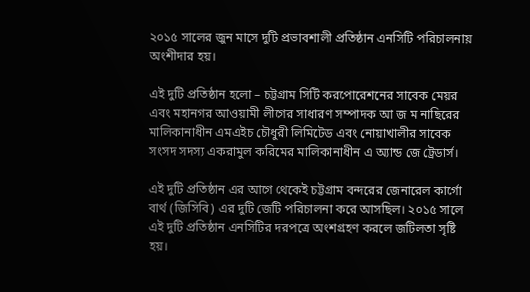২০১৫ সালের জুন মাসে দুটি প্রভাবশালী প্রতিষ্ঠান এনসিটি পরিচালনায় অংশীদার হয়।

এই দুটি প্রতিষ্ঠান হলো – চট্টগ্রাম সিটি করপোরেশনের সাবেক মেয়র এবং মহানগর আওয়ামী লীগের সাধারণ সম্পাদক আ জ ম নাছিরের মালিকানাধীন এমএইচ চৌধুরী লিমিটেড এবং নোয়াখালীর সাবেক সংসদ সদস্য একরামুল করিমের মালিকানাধীন এ অ্যান্ড জে ট্রেডার্স।

এই দুটি প্রতিষ্ঠান এর আগে থেকেই চট্টগ্রাম বন্দরের জেনারেল কার্গো বার্থ (জিসিবি) এর দুটি জেটি পরিচালনা করে আসছিল। ২০১৫ সালে এই দুটি প্রতিষ্ঠান এনসিটির দরপত্রে অংশগ্রহণ করলে জটিলতা সৃষ্টি হয়।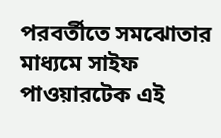পরবর্তীতে সমঝোতার মাধ্যমে সাইফ পাওয়ারটেক এই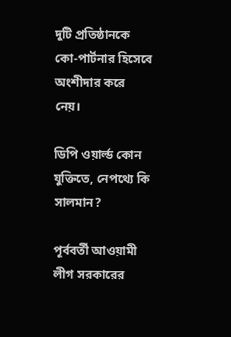দুটি প্রতিষ্ঠানকে কো-পার্টনার হিসেবে অংশীদার করে নেয়।

ডিপি ওয়ার্ল্ড কোন যুক্তিতে, নেপথ্যে কি সালমান?

পূর্ববর্তী আওয়ামী লীগ সরকারের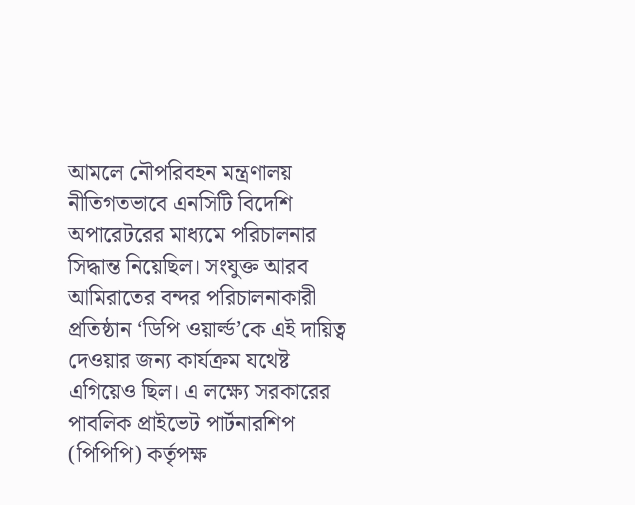আমলে নৌপরিবহন মন্ত্রণালয় নীতিগতভাবে এনসিটি বিদেশি অপারেটরের মাধ্যমে পরিচালনার সিদ্ধান্ত নিয়েছিল। সংযুক্ত আরব আমিরাতের বন্দর পরিচালনাকারী প্রতিষ্ঠান ‘ডিপি ওয়ার্ল্ড’কে এই দায়িত্ব দেওয়ার জন্য কার্যক্রম যথেষ্ট এগিয়েও ছিল। এ লক্ষ্যে সরকারের পাবলিক প্রাইভেট পার্টনারশিপ (পিপিপি) কর্তৃপক্ষ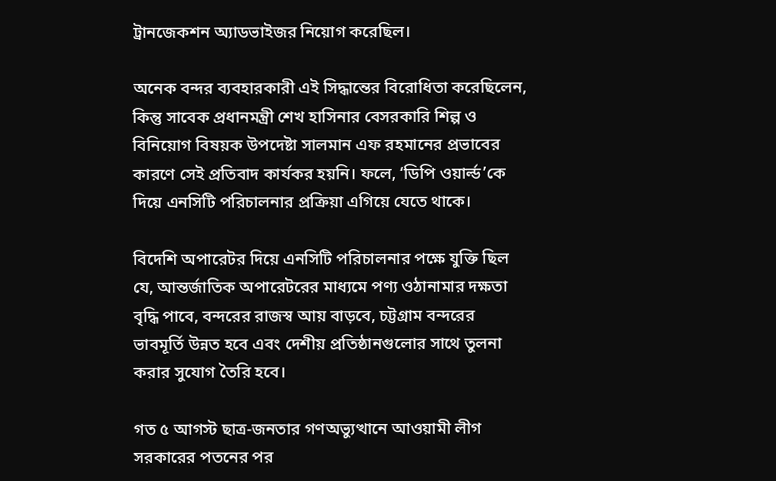ট্রানজেকশন অ্যাডভাইজর নিয়োগ করেছিল।

অনেক বন্দর ব্যবহারকারী এই সিদ্ধান্তের বিরোধিতা করেছিলেন, কিন্তু সাবেক প্রধানমন্ত্রী শেখ হাসিনার বেসরকারি শিল্প ও বিনিয়োগ বিষয়ক উপদেষ্টা সালমান এফ রহমানের প্রভাবের কারণে সেই প্রতিবাদ কার্যকর হয়নি। ফলে, ‘ডিপি ওয়ার্ল্ড’কে দিয়ে এনসিটি পরিচালনার প্রক্রিয়া এগিয়ে যেতে থাকে।

বিদেশি অপারেটর দিয়ে এনসিটি পরিচালনার পক্ষে যুক্তি ছিল যে, আন্তর্জাতিক অপারেটরের মাধ্যমে পণ্য ওঠানামার দক্ষতা বৃদ্ধি পাবে, বন্দরের রাজস্ব আয় বাড়বে, চট্টগ্রাম বন্দরের ভাবমূর্তি উন্নত হবে এবং দেশীয় প্রতিষ্ঠানগুলোর সাথে তুলনা করার সুযোগ তৈরি হবে।

গত ৫ আগস্ট ছাত্র-জনতার গণঅভ্যুত্থানে আওয়ামী লীগ সরকারের পতনের পর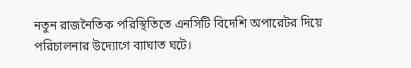নতুন রাজনৈতিক পরিস্থিতিতে এনসিটি বিদেশি অপারেটর দিয়ে পরিচালনার উদ্যোগে ব্যাঘাত ঘটে।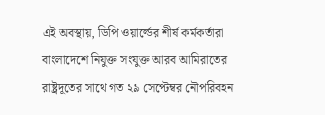এই অবস্থায়, ডিপি ওয়ার্ল্ডের শীর্ষ কর্মকর্তারা বাংলাদেশে নিযুক্ত সংযুক্ত আরব আমিরাতের রাষ্ট্রদূতের সাথে গত ২৯ সেপ্টেম্বর নৌপরিবহন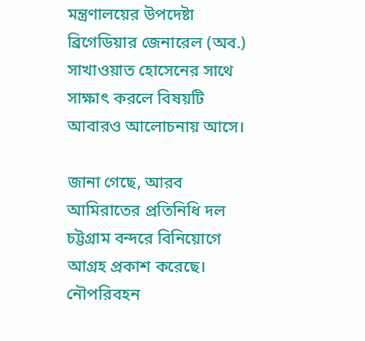মন্ত্রণালয়ের উপদেষ্টা ব্রিগেডিয়ার জেনারেল (অব.) সাখাওয়াত হোসেনের সাথে সাক্ষাৎ করলে বিষয়টি আবারও আলোচনায় আসে।

জানা গেছে, আরব আমিরাতের প্রতিনিধি দল চট্টগ্রাম বন্দরে বিনিয়োগে আগ্রহ প্রকাশ করেছে। নৌপরিবহন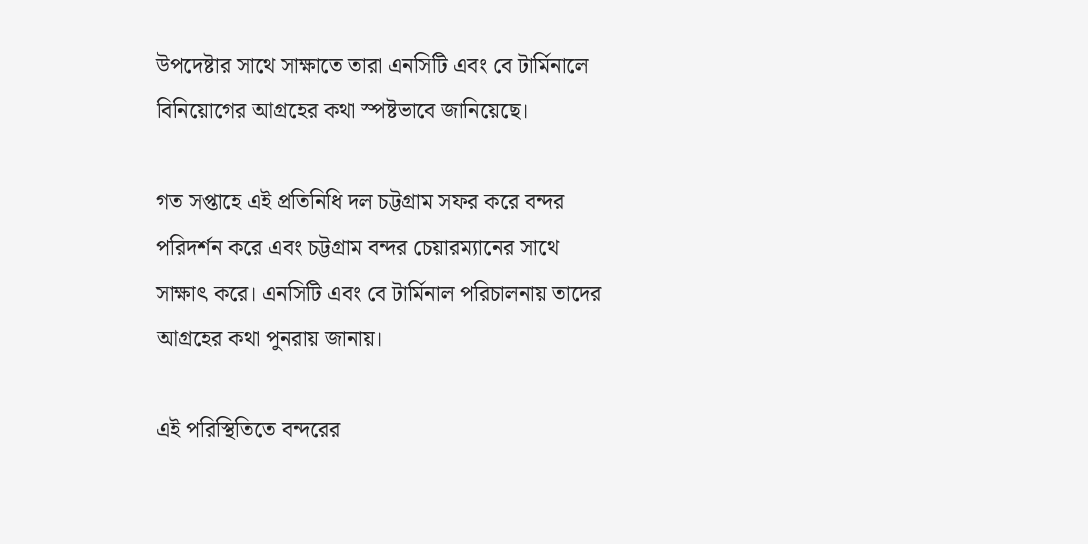উপদেষ্টার সাথে সাক্ষাতে তারা এনসিটি এবং বে টার্মিনালে বিনিয়োগের আগ্রহের কথা স্পষ্টভাবে জানিয়েছে।

গত সপ্তাহে এই প্রতিনিধি দল চট্টগ্রাম সফর করে বন্দর পরিদর্শন করে এবং চট্টগ্রাম বন্দর চেয়ারম্যানের সাথে সাক্ষাৎ করে। এনসিটি এবং বে টার্মিনাল পরিচালনায় তাদের আগ্রহের কথা পুনরায় জানায়।

এই পরিস্থিতিতে বন্দরের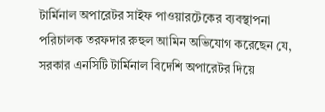টার্মিনাল অপারেটর সাইফ পাওয়ারটেকের ব্যবস্থাপনা পরিচালক তরফদার রুহুল আমিন অভিযোগ করেছেন যে, সরকার এনসিটি টার্মিনাল বিদেশি অপারেটর দিয়ে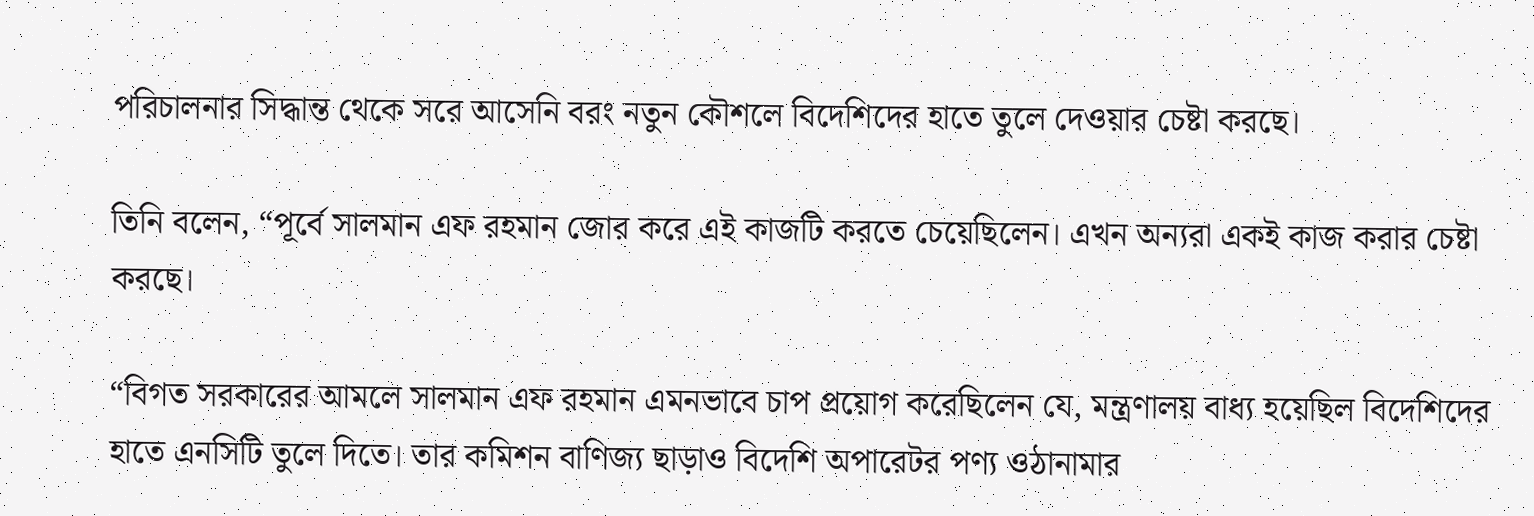পরিচালনার সিদ্ধান্ত থেকে সরে আসেনি বরং নতুন কৌশলে বিদেশিদের হাতে তুলে দেওয়ার চেষ্টা করছে।

তিনি বলেন, “পূর্বে সালমান এফ রহমান জোর করে এই কাজটি করতে চেয়েছিলেন। এখন অন্যরা একই কাজ করার চেষ্টা করছে।

“বিগত সরকারের আমলে সালমান এফ রহমান এমনভাবে চাপ প্রয়োগ করেছিলেন যে, মন্ত্রণালয় বাধ্য হয়েছিল বিদেশিদের হাতে এনসিটি তুলে দিতে। তার কমিশন বাণিজ্য ছাড়াও বিদেশি অপারেটর পণ্য ওঠানামার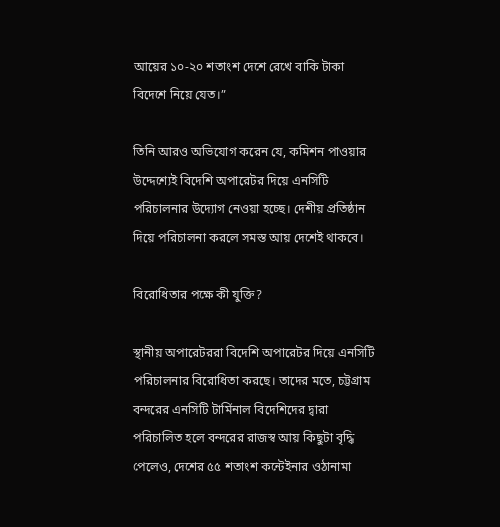আয়ের ১০-২০ শতাংশ দেশে রেখে বাকি টাকা বিদেশে নিয়ে যেত।”

তিনি আরও অভিযোগ করেন যে, কমিশন পাওয়ার উদ্দেশ্যেই বিদেশি অপারেটর দিয়ে এনসিটি পরিচালনার উদ্যোগ নেওয়া হচ্ছে। দেশীয় প্রতিষ্ঠান দিয়ে পরিচালনা করলে সমস্ত আয় দেশেই থাকবে।

বিরোধিতার পক্ষে কী যুক্তি?

স্থানীয় অপারেটররা বিদেশি অপারেটর দিয়ে এনসিটি পরিচালনার বিরোধিতা করছে। তাদের মতে, চট্টগ্রাম বন্দরের এনসিটি টার্মিনাল বিদেশিদের দ্বারা পরিচালিত হলে বন্দরের রাজস্ব আয় কিছুটা বৃদ্ধি পেলেও, দেশের ৫৫ শতাংশ কন্টেইনার ওঠানামা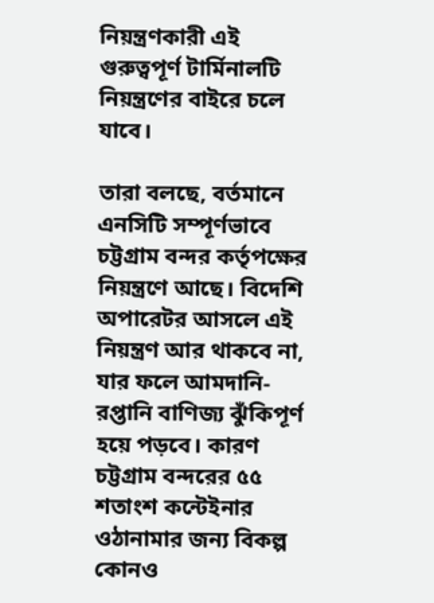নিয়ন্ত্রণকারী এই গুরুত্বপূর্ণ টার্মিনালটি নিয়ন্ত্রণের বাইরে চলে যাবে।

তারা বলছে, বর্তমানে এনসিটি সম্পূর্ণভাবে চট্টগ্রাম বন্দর কর্তৃপক্ষের নিয়ন্ত্রণে আছে। বিদেশি অপারেটর আসলে এই নিয়ন্ত্রণ আর থাকবে না, যার ফলে আমদানি-রপ্তানি বাণিজ্য ঝুঁকিপূর্ণ হয়ে পড়বে। কারণ চট্টগ্রাম বন্দরের ৫৫ শতাংশ কন্টেইনার ওঠানামার জন্য বিকল্প কোনও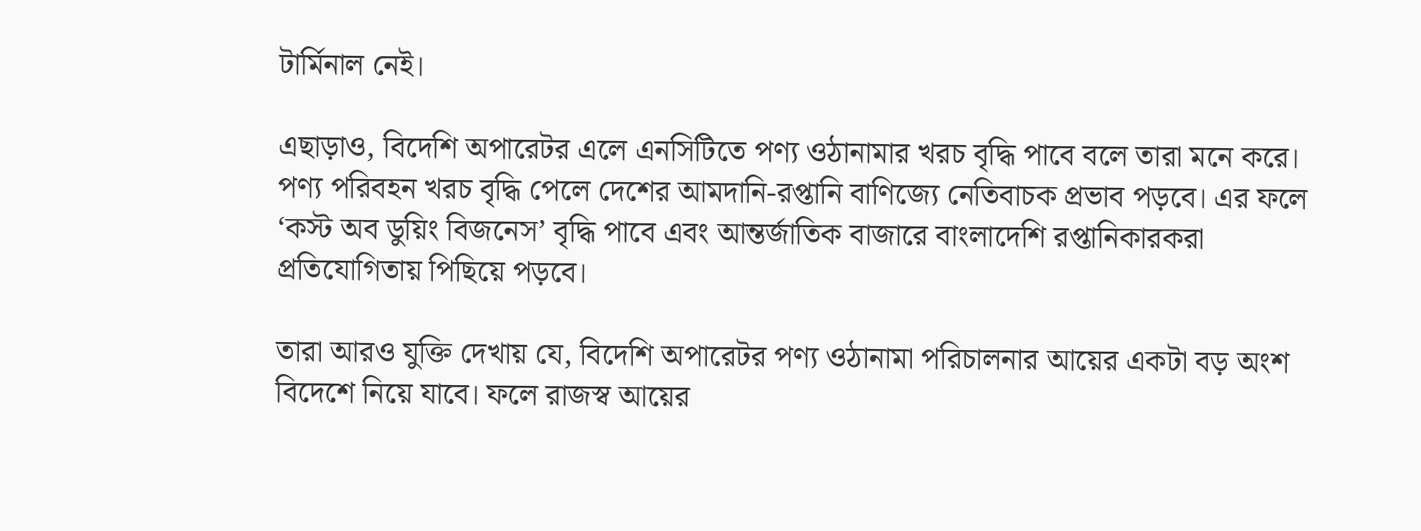টার্মিনাল নেই।

এছাড়াও, বিদেশি অপারেটর এলে এনসিটিতে পণ্য ওঠানামার খরচ বৃদ্ধি পাবে বলে তারা মনে করে। পণ্য পরিবহন খরচ বৃদ্ধি পেলে দেশের আমদানি-রপ্তানি বাণিজ্যে নেতিবাচক প্রভাব পড়বে। এর ফলে ‘কস্ট অব ডুয়িং বিজনেস’ বৃদ্ধি পাবে এবং আন্তর্জাতিক বাজারে বাংলাদেশি রপ্তানিকারকরা প্রতিযোগিতায় পিছিয়ে পড়বে।

তারা আরও যুক্তি দেখায় যে, বিদেশি অপারেটর পণ্য ওঠানামা পরিচালনার আয়ের একটা বড় অংশ বিদেশে নিয়ে যাবে। ফলে রাজস্ব আয়ের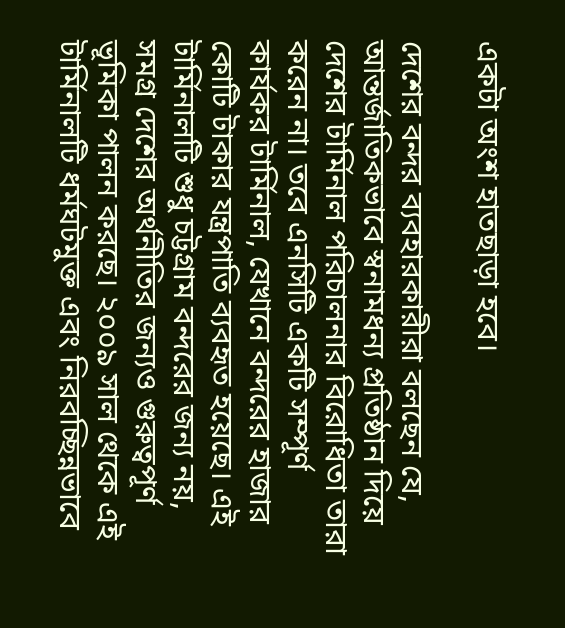একটা অংশ হাতছাড়া হবে।

দেশের বন্দর ব্যবহারকারীরা বলছেন যে, আন্তর্জাতিকভাবে স্বনামধন্য প্রতিষ্ঠান দিয়ে দেশের টার্মিনাল পরিচালনার বিরোধিতা তারা করেন না। তবে এনসিটি একটি সম্পূর্ণ কার্যকর টার্মিনাল, যেখানে বন্দরের হাজার কোটি টাকার যন্ত্রপাতি ব্যবহৃত হয়েছে। এই টার্মিনালটি শুধু চট্টগ্রাম বন্দরের জন্য নয়, সমগ্র দেশের অর্থনীতির জন্যও গুরুত্বপূর্ণ ভূমিকা পালন করছে। ২০০৯ সাল থেকে এই টার্মিনালটি ধর্মঘটমুক্ত এবং নিরবচ্ছিন্নভাবে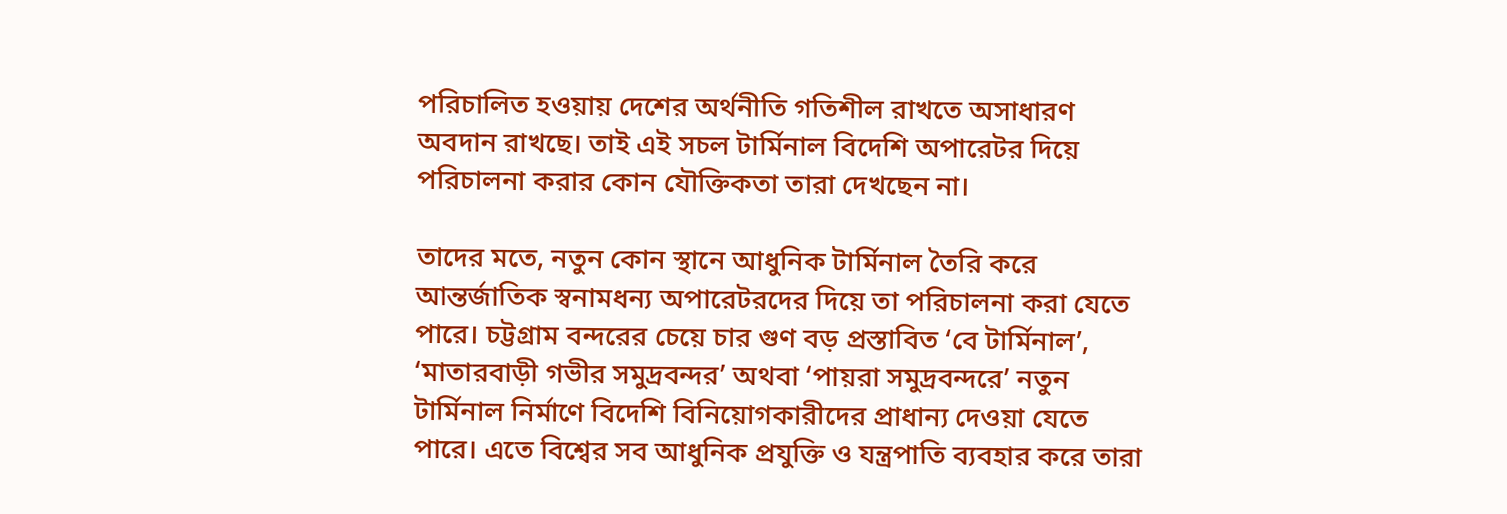পরিচালিত হওয়ায় দেশের অর্থনীতি গতিশীল রাখতে অসাধারণ অবদান রাখছে। তাই এই সচল টার্মিনাল বিদেশি অপারেটর দিয়ে পরিচালনা করার কোন যৌক্তিকতা তারা দেখছেন না।

তাদের মতে, নতুন কোন স্থানে আধুনিক টার্মিনাল তৈরি করে আন্তর্জাতিক স্বনামধন্য অপারেটরদের দিয়ে তা পরিচালনা করা যেতে পারে। চট্টগ্রাম বন্দরের চেয়ে চার গুণ বড় প্রস্তাবিত ‘বে টার্মিনাল’, ‘মাতারবাড়ী গভীর সমুদ্রবন্দর’ অথবা ‘পায়রা সমুদ্রবন্দরে’ নতুন টার্মিনাল নির্মাণে বিদেশি বিনিয়োগকারীদের প্রাধান্য দেওয়া যেতে পারে। এতে বিশ্বের সব আধুনিক প্রযুক্তি ও যন্ত্রপাতি ব্যবহার করে তারা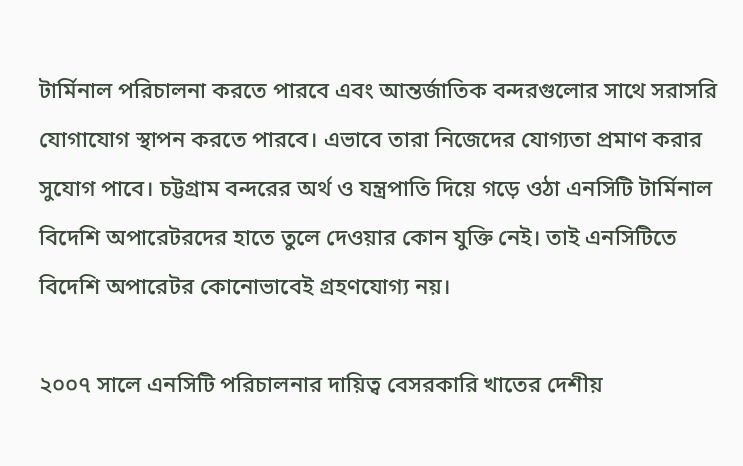টার্মিনাল পরিচালনা করতে পারবে এবং আন্তর্জাতিক বন্দরগুলোর সাথে সরাসরি যোগাযোগ স্থাপন করতে পারবে। এভাবে তারা নিজেদের যোগ্যতা প্রমাণ করার সুযোগ পাবে। চট্টগ্রাম বন্দরের অর্থ ও যন্ত্রপাতি দিয়ে গড়ে ওঠা এনসিটি টার্মিনাল বিদেশি অপারেটরদের হাতে তুলে দেওয়ার কোন যুক্তি নেই। তাই এনসিটিতে বিদেশি অপারেটর কোনোভাবেই গ্রহণযোগ্য নয়।

২০০৭ সালে এনসিটি পরিচালনার দায়িত্ব বেসরকারি খাতের দেশীয়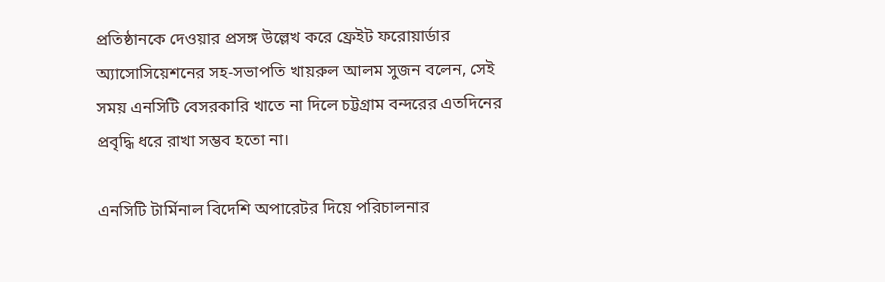প্রতিষ্ঠানকে দেওয়ার প্রসঙ্গ উল্লেখ করে ফ্রেইট ফরোয়ার্ডার অ্যাসোসিয়েশনের সহ-সভাপতি খায়রুল আলম সুজন বলেন, সেই সময় এনসিটি বেসরকারি খাতে না দিলে চট্টগ্রাম বন্দরের এতদিনের প্রবৃদ্ধি ধরে রাখা সম্ভব হতো না।

এনসিটি টার্মিনাল বিদেশি অপারেটর দিয়ে পরিচালনার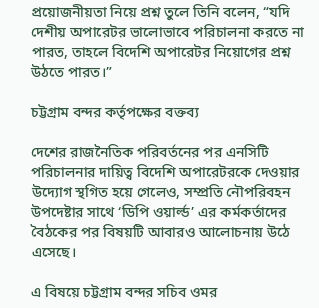প্রয়োজনীয়তা নিয়ে প্রশ্ন তুলে তিনি বলেন, “যদি দেশীয় অপারেটর ভালোভাবে পরিচালনা করতে না পারত, তাহলে বিদেশি অপারেটর নিয়োগের প্রশ্ন উঠতে পারত।”

চট্টগ্রাম বন্দর কর্তৃপক্ষের বক্তব্য

দেশের রাজনৈতিক পরিবর্তনের পর এনসিটি পরিচালনার দায়িত্ব বিদেশি অপারেটরকে দেওয়ার উদ্যোগ স্থগিত হয়ে গেলেও, সম্প্রতি নৌপরিবহন উপদেষ্টার সাথে ‘ডিপি ওয়ার্ল্ড’ এর কর্মকর্তাদের বৈঠকের পর বিষয়টি আবারও আলোচনায় উঠে এসেছে।

এ বিষয়ে চট্টগ্রাম বন্দর সচিব ওমর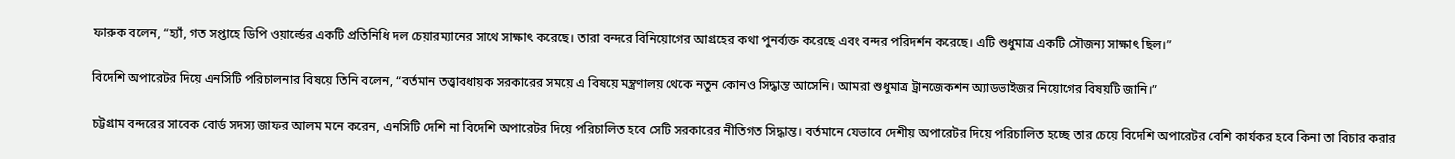ফারুক বলেন, “হ্যাঁ, গত সপ্তাহে ডিপি ওয়ার্ল্ডের একটি প্রতিনিধি দল চেয়ারম্যানের সাথে সাক্ষাৎ করেছে। তারা বন্দরে বিনিয়োগের আগ্রহের কথা পুনর্ব্যক্ত করেছে এবং বন্দর পরিদর্শন করেছে। এটি শুধুমাত্র একটি সৌজন্য সাক্ষাৎ ছিল।”

বিদেশি অপারেটর দিয়ে এনসিটি পরিচালনার বিষয়ে তিনি বলেন, “বর্তমান তত্ত্বাবধায়ক সরকারের সময়ে এ বিষয়ে মন্ত্রণালয় থেকে নতুন কোনও সিদ্ধান্ত আসেনি। আমরা শুধুমাত্র ট্রানজেকশন অ্যাডভাইজর নিয়োগের বিষয়টি জানি।”

চট্টগ্রাম বন্দরের সাবেক বোর্ড সদস্য জাফর আলম মনে করেন, এনসিটি দেশি না বিদেশি অপারেটর দিয়ে পরিচালিত হবে সেটি সরকারের নীতিগত সিদ্ধান্ত। বর্তমানে যেভাবে দেশীয় অপারেটর দিয়ে পরিচালিত হচ্ছে তার চেয়ে বিদেশি অপারেটর বেশি কার্যকর হবে কিনা তা বিচার করার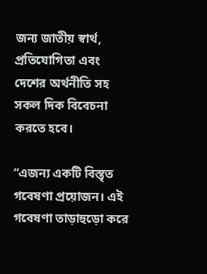জন্য জাতীয় স্বার্থ, প্রতিযোগিতা এবং দেশের অর্থনীতি সহ সকল দিক বিবেচনা করতে হবে।

“এজন্য একটি বিস্তৃত গবেষণা প্রয়োজন। এই গবেষণা তাড়াহুড়ো করে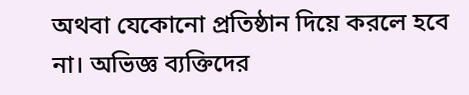অথবা যেকোনো প্রতিষ্ঠান দিয়ে করলে হবে না। অভিজ্ঞ ব্যক্তিদের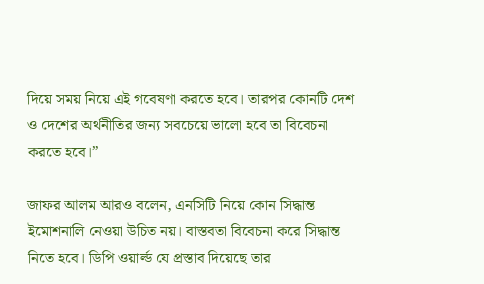দিয়ে সময় নিয়ে এই গবেষণা করতে হবে। তারপর কোনটি দেশ ও দেশের অর্থনীতির জন্য সবচেয়ে ভালো হবে তা বিবেচনা করতে হবে।”

জাফর আলম আরও বলেন, এনসিটি নিয়ে কোন সিদ্ধান্ত ইমোশনালি নেওয়া উচিত নয়। বাস্তবতা বিবেচনা করে সিদ্ধান্ত নিতে হবে। ডিপি ওয়ার্ল্ড যে প্রস্তাব দিয়েছে তার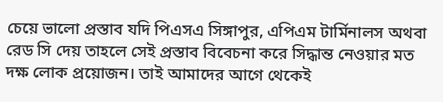চেয়ে ভালো প্রস্তাব যদি পিএসএ সিঙ্গাপুর, এপিএম টার্মিনালস অথবা রেড সি দেয় তাহলে সেই প্রস্তাব বিবেচনা করে সিদ্ধান্ত নেওয়ার মত দক্ষ লোক প্রয়োজন। তাই আমাদের আগে থেকেই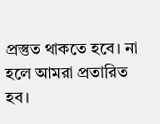প্রস্তুত থাকতে হবে। না হলে আমরা প্রতারিত হব।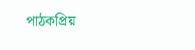পাঠকপ্রিয়